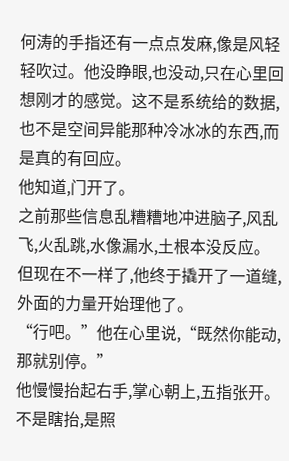何涛的手指还有一点点发麻,像是风轻轻吹过。他没睁眼,也没动,只在心里回想刚才的感觉。这不是系统给的数据,也不是空间异能那种冷冰冰的东西,而是真的有回应。
他知道,门开了。
之前那些信息乱糟糟地冲进脑子,风乱飞,火乱跳,水像漏水,土根本没反应。但现在不一样了,他终于撬开了一道缝,外面的力量开始理他了。
“行吧。”他在心里说,“既然你能动,那就别停。”
他慢慢抬起右手,掌心朝上,五指张开。不是瞎抬,是照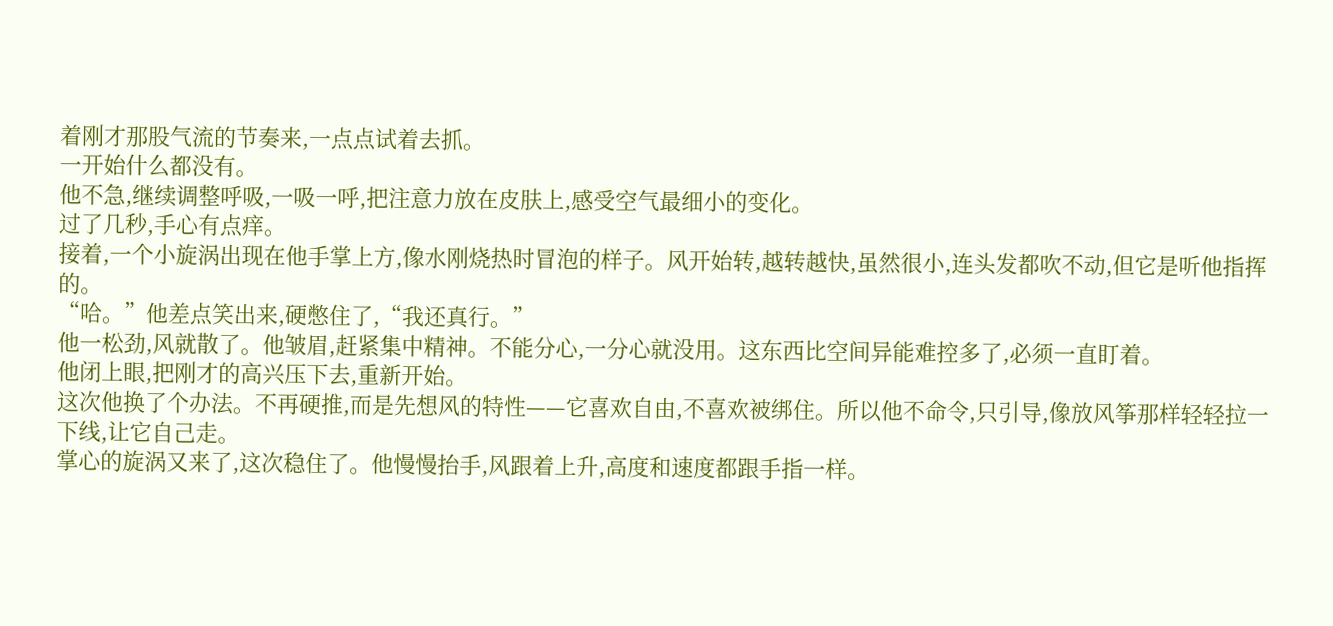着刚才那股气流的节奏来,一点点试着去抓。
一开始什么都没有。
他不急,继续调整呼吸,一吸一呼,把注意力放在皮肤上,感受空气最细小的变化。
过了几秒,手心有点痒。
接着,一个小旋涡出现在他手掌上方,像水刚烧热时冒泡的样子。风开始转,越转越快,虽然很小,连头发都吹不动,但它是听他指挥的。
“哈。”他差点笑出来,硬憋住了,“我还真行。”
他一松劲,风就散了。他皱眉,赶紧集中精神。不能分心,一分心就没用。这东西比空间异能难控多了,必须一直盯着。
他闭上眼,把刚才的高兴压下去,重新开始。
这次他换了个办法。不再硬推,而是先想风的特性——它喜欢自由,不喜欢被绑住。所以他不命令,只引导,像放风筝那样轻轻拉一下线,让它自己走。
掌心的旋涡又来了,这次稳住了。他慢慢抬手,风跟着上升,高度和速度都跟手指一样。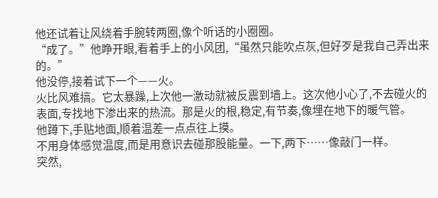他还试着让风绕着手腕转两圈,像个听话的小圈圈。
“成了。”他睁开眼,看着手上的小风团,“虽然只能吹点灰,但好歹是我自己弄出来的。”
他没停,接着试下一个——火。
火比风难搞。它太暴躁,上次他一激动就被反震到墙上。这次他小心了,不去碰火的表面,专找地下渗出来的热流。那是火的根,稳定,有节奏,像埋在地下的暖气管。
他蹲下,手贴地面,顺着温差一点点往上摸。
不用身体感觉温度,而是用意识去碰那股能量。一下,两下……像敲门一样。
突然,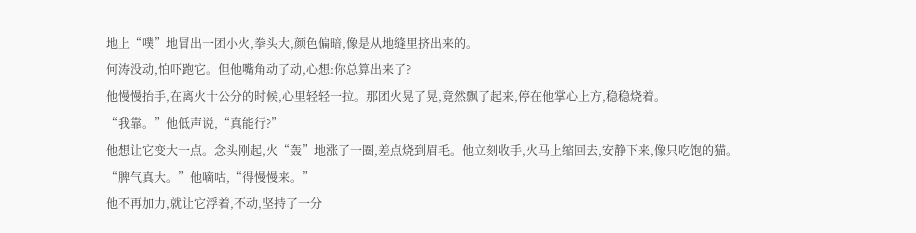地上“噗”地冒出一团小火,拳头大,颜色偏暗,像是从地缝里挤出来的。
何涛没动,怕吓跑它。但他嘴角动了动,心想:你总算出来了?
他慢慢抬手,在离火十公分的时候,心里轻轻一拉。那团火晃了晃,竟然飘了起来,停在他掌心上方,稳稳烧着。
“我靠。”他低声说,“真能行?”
他想让它变大一点。念头刚起,火“轰”地涨了一圈,差点烧到眉毛。他立刻收手,火马上缩回去,安静下来,像只吃饱的猫。
“脾气真大。”他嘀咕,“得慢慢来。”
他不再加力,就让它浮着,不动,坚持了一分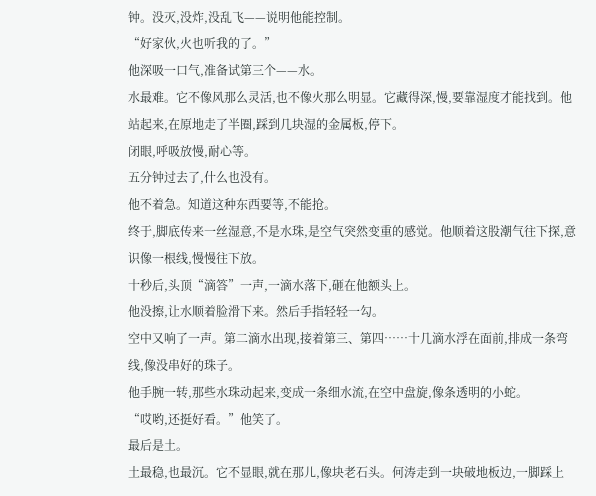钟。没灭,没炸,没乱飞——说明他能控制。
“好家伙,火也听我的了。”
他深吸一口气,准备试第三个——水。
水最难。它不像风那么灵活,也不像火那么明显。它藏得深,慢,要靠湿度才能找到。他站起来,在原地走了半圈,踩到几块湿的金属板,停下。
闭眼,呼吸放慢,耐心等。
五分钟过去了,什么也没有。
他不着急。知道这种东西要等,不能抢。
终于,脚底传来一丝湿意,不是水珠,是空气突然变重的感觉。他顺着这股潮气往下探,意识像一根线,慢慢往下放。
十秒后,头顶“滴答”一声,一滴水落下,砸在他额头上。
他没擦,让水顺着脸滑下来。然后手指轻轻一勾。
空中又响了一声。第二滴水出现,接着第三、第四……十几滴水浮在面前,排成一条弯线,像没串好的珠子。
他手腕一转,那些水珠动起来,变成一条细水流,在空中盘旋,像条透明的小蛇。
“哎哟,还挺好看。”他笑了。
最后是土。
土最稳,也最沉。它不显眼,就在那儿,像块老石头。何涛走到一块破地板边,一脚踩上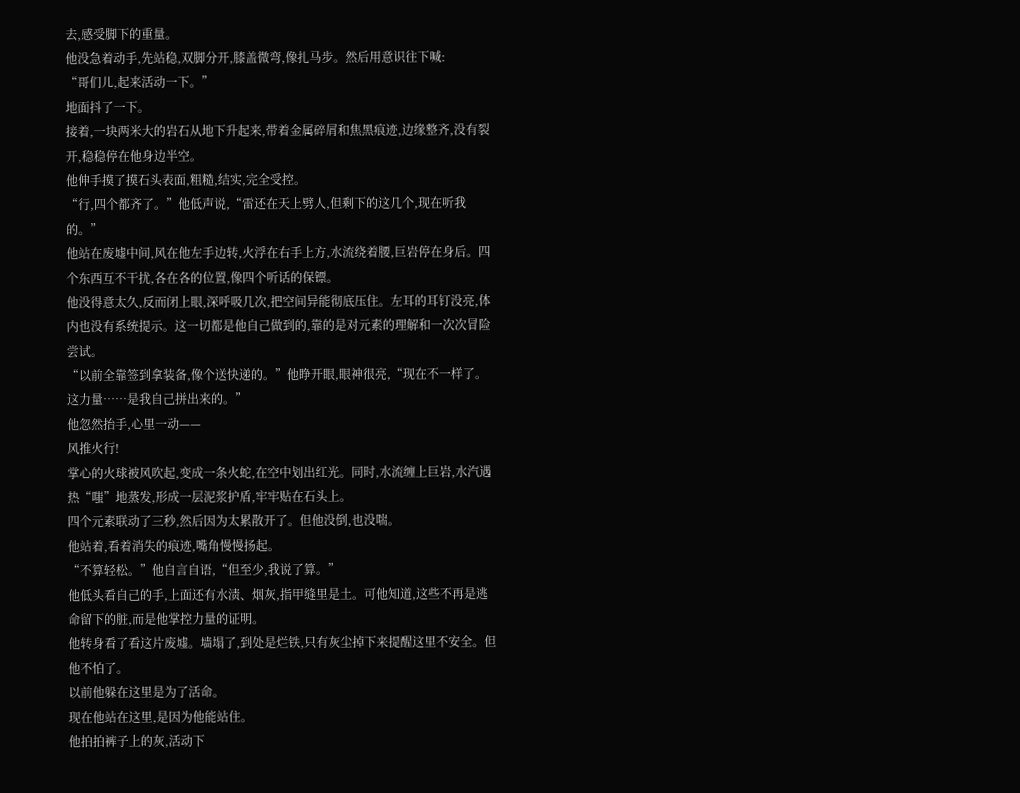去,感受脚下的重量。
他没急着动手,先站稳,双脚分开,膝盖微弯,像扎马步。然后用意识往下喊:
“哥们儿,起来活动一下。”
地面抖了一下。
接着,一块两米大的岩石从地下升起来,带着金属碎屑和焦黑痕迹,边缘整齐,没有裂开,稳稳停在他身边半空。
他伸手摸了摸石头表面,粗糙,结实,完全受控。
“行,四个都齐了。”他低声说,“雷还在天上劈人,但剩下的这几个,现在听我的。”
他站在废墟中间,风在他左手边转,火浮在右手上方,水流绕着腰,巨岩停在身后。四个东西互不干扰,各在各的位置,像四个听话的保镖。
他没得意太久,反而闭上眼,深呼吸几次,把空间异能彻底压住。左耳的耳钉没亮,体内也没有系统提示。这一切都是他自己做到的,靠的是对元素的理解和一次次冒险尝试。
“以前全靠签到拿装备,像个送快递的。”他睁开眼,眼神很亮,“现在不一样了。这力量……是我自己拼出来的。”
他忽然抬手,心里一动——
风推火行!
掌心的火球被风吹起,变成一条火蛇,在空中划出红光。同时,水流缠上巨岩,水汽遇热“嗤”地蒸发,形成一层泥浆护盾,牢牢贴在石头上。
四个元素联动了三秒,然后因为太累散开了。但他没倒,也没喘。
他站着,看着消失的痕迹,嘴角慢慢扬起。
“不算轻松。”他自言自语,“但至少,我说了算。”
他低头看自己的手,上面还有水渍、烟灰,指甲缝里是土。可他知道,这些不再是逃命留下的脏,而是他掌控力量的证明。
他转身看了看这片废墟。墙塌了,到处是烂铁,只有灰尘掉下来提醒这里不安全。但他不怕了。
以前他躲在这里是为了活命。
现在他站在这里,是因为他能站住。
他拍拍裤子上的灰,活动下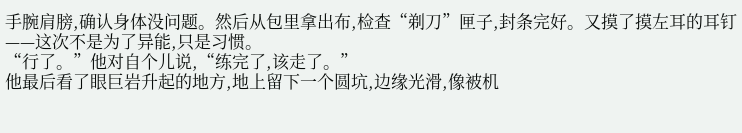手腕肩膀,确认身体没问题。然后从包里拿出布,检查“剃刀”匣子,封条完好。又摸了摸左耳的耳钉——这次不是为了异能,只是习惯。
“行了。”他对自个儿说,“练完了,该走了。”
他最后看了眼巨岩升起的地方,地上留下一个圆坑,边缘光滑,像被机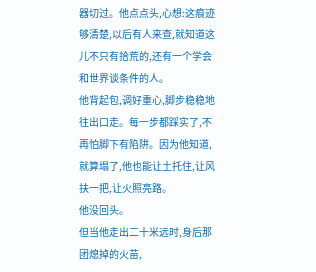器切过。他点点头,心想:这痕迹够清楚,以后有人来查,就知道这儿不只有拾荒的,还有一个学会和世界谈条件的人。
他背起包,调好重心,脚步稳稳地往出口走。每一步都踩实了,不再怕脚下有陷阱。因为他知道,就算塌了,他也能让土托住,让风扶一把,让火照亮路。
他没回头。
但当他走出二十米远时,身后那团熄掉的火苗,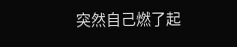突然自己燃了起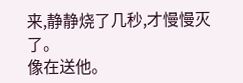来,静静烧了几秒,才慢慢灭了。
像在送他。